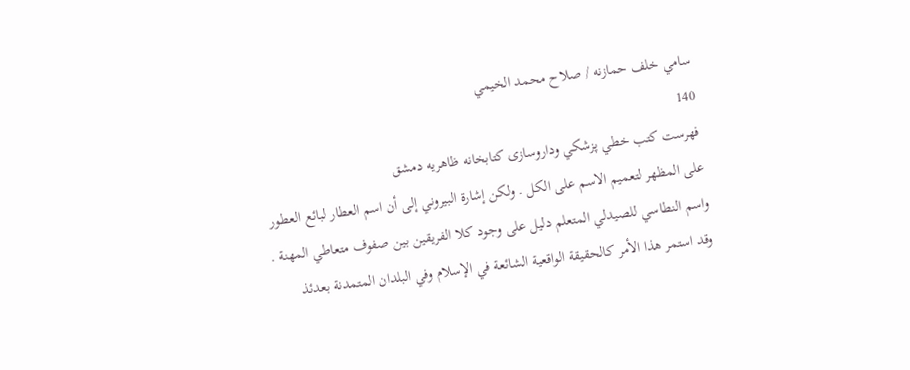سامي خلف حمازنه / صلاح محمد الخيمي
140
فهرست كتب خطي پزشكي وداروسازى كتابخانه ظاهريه دمشق
على المظهر لتعميم الاسم على الكل . ولكن إشارة البيروني إلى أن اسم العطار لبائع العطور واسم النطاسي للصيدلي المتعلم دليل على وجود كلا الفريقين بين صفوف متعاطي المهنة . وقد استمر هذا الأمر كالحقيقة الواقعية الشائعة في الإسلام وفي البلدان المتمدنة بعدئذ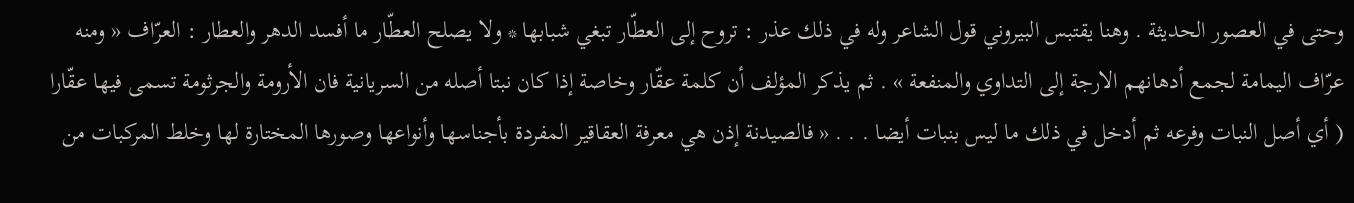وحتى في العصور الحديثة . وهنا يقتبس البيروني قول الشاعر وله في ذلك عذر : تروح إلى العطّار تبغي شبابها * ولا يصلح العطّار ما أفسد الدهر والعطار : العرّاف « ومنه عرّاف اليمامة لجمع أدهانهم الارجة إلى التداوي والمنفعة » . ثم يذكر المؤلف أن كلمة عقّار وخاصة إذا كان نبتا أصله من السريانية فان الأرومة والجرثومة تسمى فيها عقّارا ( أي أصل النبات وفرعه ثم أدخل في ذلك ما ليس بنبات أيضا . . . « فالصيدنة إذن هي معرفة العقاقير المفردة بأجناسها وأنواعها وصورها المختارة لها وخلط المركبات من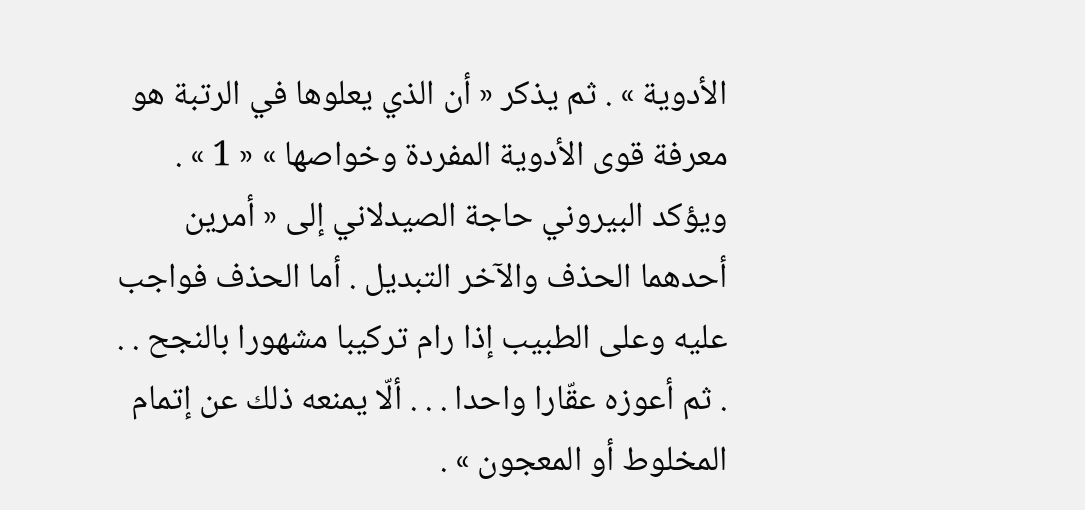الأدوية » . ثم يذكر « أن الذي يعلوها في الرتبة هو معرفة قوى الأدوية المفردة وخواصها » « 1 » . ويؤكد البيروني حاجة الصيدلاني إلى « أمرين أحدهما الحذف والآخر التبديل . أما الحذف فواجب عليه وعلى الطبيب إذا رام تركيبا مشهورا بالنجح . . . ثم أعوزه عقّارا واحدا . . . ألّا يمنعه ذلك عن إتمام المخلوط أو المعجون » .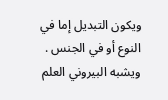ويكون التبديل إما في النوع أو في الجنس . ويشبه البيروني العلم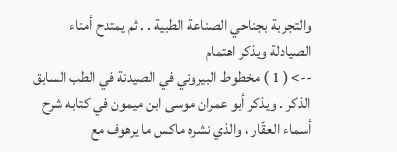والتجربة بجناحي الصناعة الطبية . . ثم يمتدح أمناء الصيادلة ويذكر اهتمام
--> ( 1 ) مخطوط البيروني في الصيدنة في الطب السابق الذكر . ويذكر أبو عمران موسى ابن ميمون في كتابه شرح أسماء العقّار ، والذي نشره ماكس ما يرهوف مع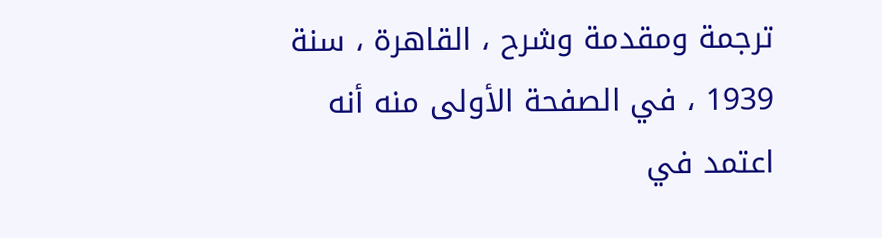ترجمة ومقدمة وشرح ، القاهرة ، سنة 1939 ، في الصفحة الأولى منه أنه اعتمد في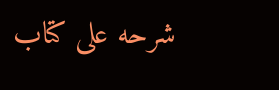شرحه على كتاب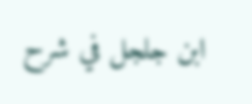ابن جلجل في شرح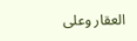العقار وعلى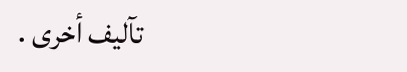تآليف أخرى .